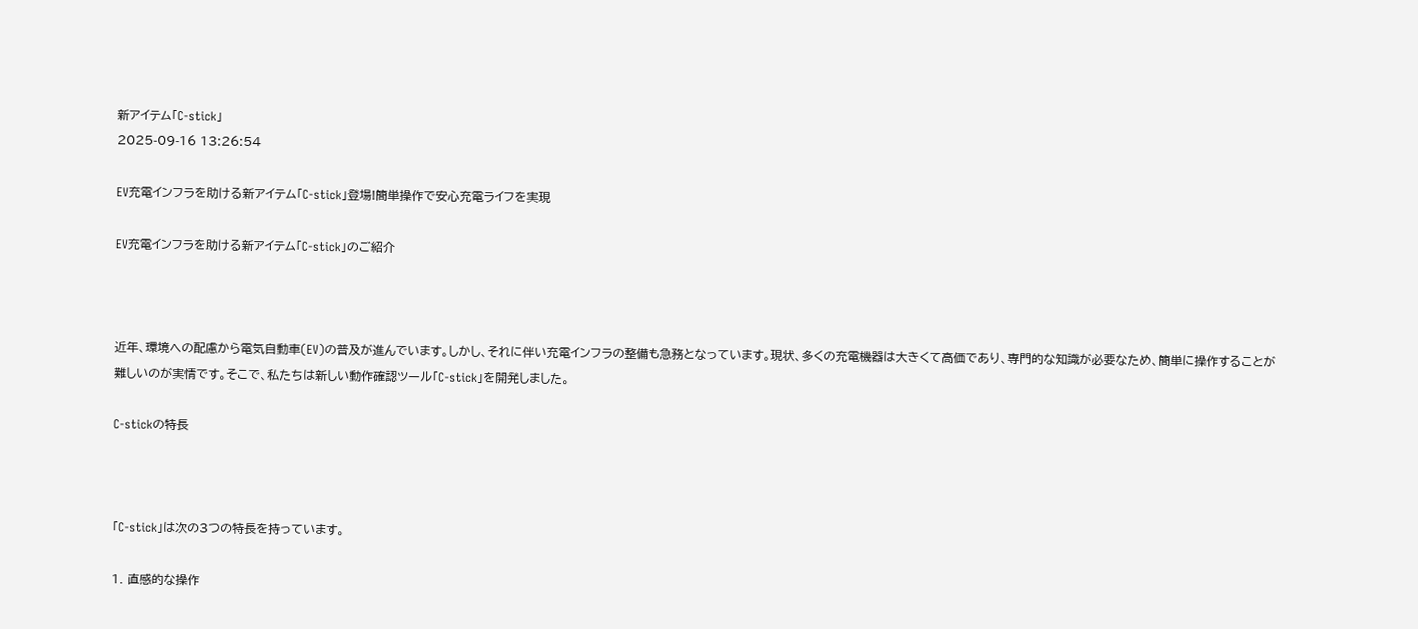新アイテム「C-stick」
2025-09-16 13:26:54

EV充電インフラを助ける新アイテム「C-stick」登場!簡単操作で安心充電ライフを実現

EV充電インフラを助ける新アイテム「C-stick」のご紹介



近年、環境への配慮から電気自動車(EV)の普及が進んでいます。しかし、それに伴い充電インフラの整備も急務となっています。現状、多くの充電機器は大きくて高価であり、専門的な知識が必要なため、簡単に操作することが難しいのが実情です。そこで、私たちは新しい動作確認ツール「C-stick」を開発しました。

C-stickの特長



「C-stick」は次の3つの特長を持っています。

1. 直感的な操作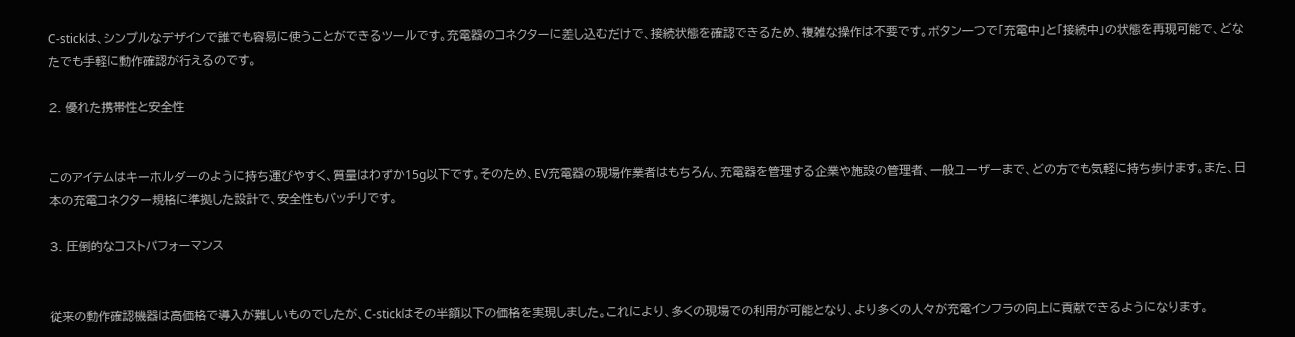C-stickは、シンプルなデザインで誰でも容易に使うことができるツールです。充電器のコネクターに差し込むだけで、接続状態を確認できるため、複雑な操作は不要です。ボタン一つで「充電中」と「接続中」の状態を再現可能で、どなたでも手軽に動作確認が行えるのです。

2. 優れた携帯性と安全性


このアイテムはキーホルダーのように持ち運びやすく、質量はわずか15g以下です。そのため、EV充電器の現場作業者はもちろん、充電器を管理する企業や施設の管理者、一般ユーザーまで、どの方でも気軽に持ち歩けます。また、日本の充電コネクター規格に準拠した設計で、安全性もバッチリです。

3. 圧倒的なコストパフォーマンス


従来の動作確認機器は高価格で導入が難しいものでしたが、C-stickはその半額以下の価格を実現しました。これにより、多くの現場での利用が可能となり、より多くの人々が充電インフラの向上に貢献できるようになります。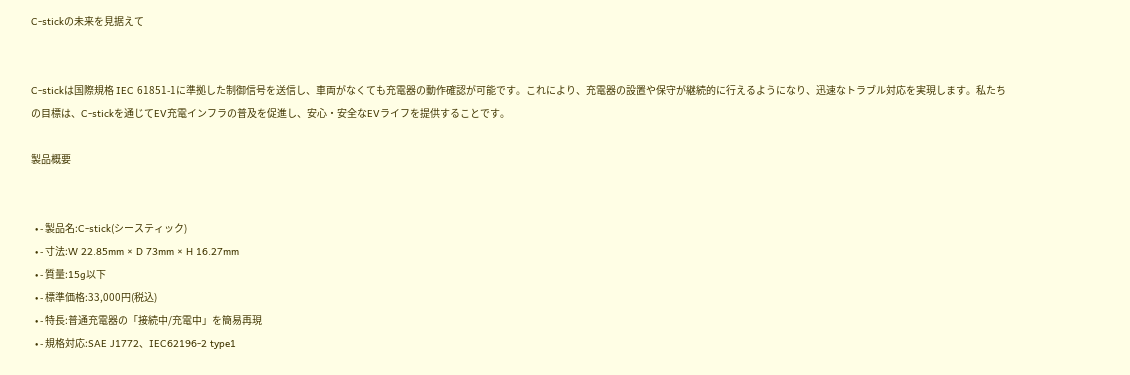C-stickの未来を見据えて


C-stickは国際規格 IEC 61851-1に準拠した制御信号を送信し、車両がなくても充電器の動作確認が可能です。これにより、充電器の設置や保守が継続的に行えるようになり、迅速なトラブル対応を実現します。私たちの目標は、C-stickを通じてEV充電インフラの普及を促進し、安心・安全なEVライフを提供することです。

製品概要


  • - 製品名:C-stick(シースティック)
  • - 寸法:W 22.85mm × D 73mm × H 16.27mm
  • - 質量:15g以下
  • - 標準価格:33,000円(税込)
  • - 特長:普通充電器の「接続中/充電中」を簡易再現
  • - 規格対応:SAE J1772、IEC62196-2 type1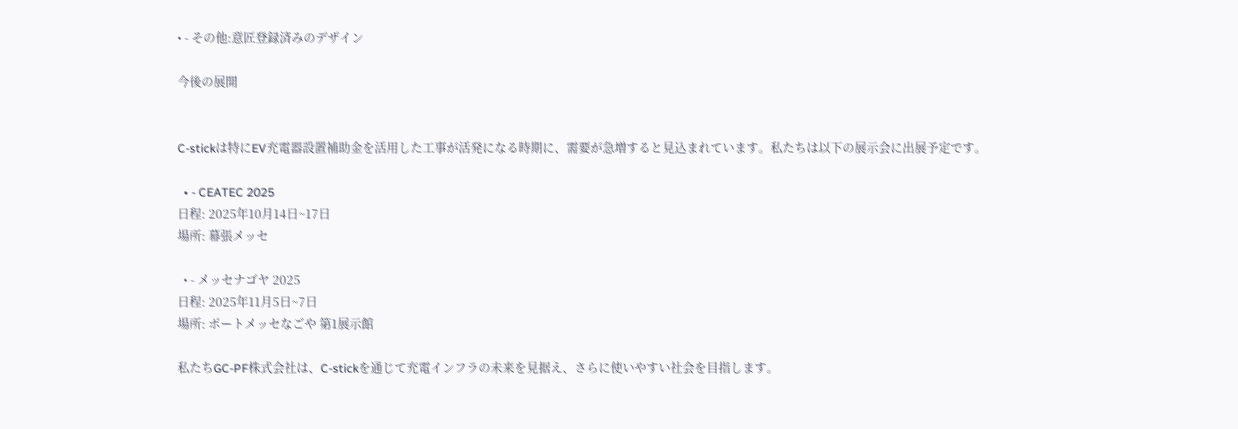• - その他:意匠登録済みのデザイン

今後の展開


C-stickは特にEV充電器設置補助金を活用した工事が活発になる時期に、需要が急増すると見込まれています。私たちは以下の展示会に出展予定です。

  • - CEATEC 2025
日程: 2025年10月14日~17日
場所: 幕張メッセ

  • - メッセナゴヤ 2025
日程: 2025年11月5日~7日
場所: ポートメッセなごや 第1展示館

私たちGC-PF株式会社は、C-stickを通じて充電インフラの未来を見据え、さらに使いやすい社会を目指します。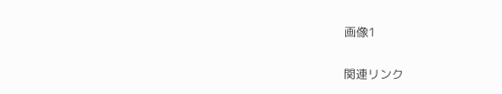画像1

関連リンク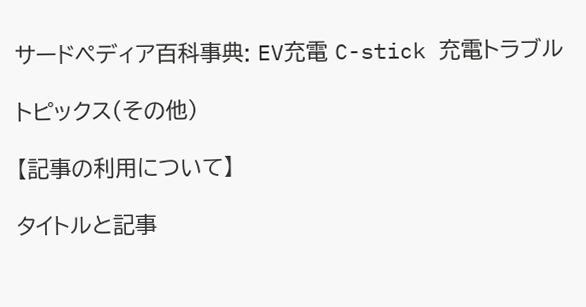サードペディア百科事典: EV充電 C-stick 充電トラブル

トピックス(その他)

【記事の利用について】

タイトルと記事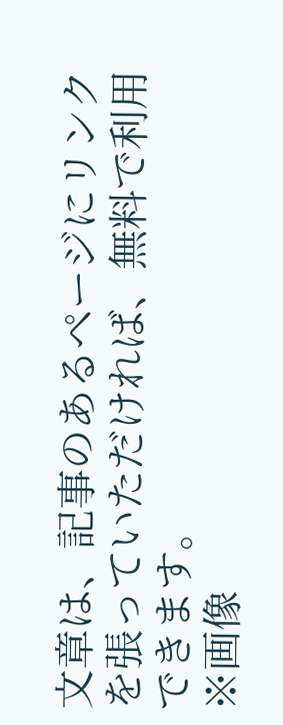文章は、記事のあるページにリンクを張っていただければ、無料で利用できます。
※画像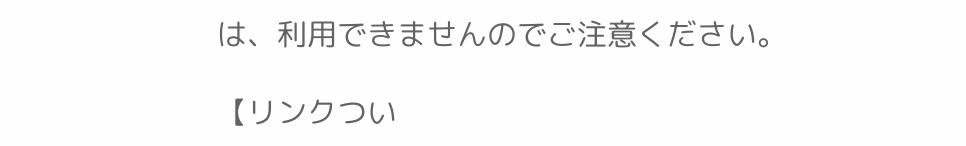は、利用できませんのでご注意ください。

【リンクつい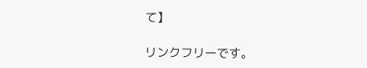て】

リンクフリーです。